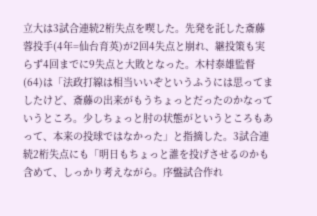立大は3試合連続2桁失点を喫した。先発を託した斎藤蓉投手(4年=仙台育英)が2回4失点と崩れ、継投策も実らず4回までに9失点と大敗となった。木村泰雄監督(64)は「法政打線は相当いいぞというふうには思ってましたけど、斎藤の出来がもうちょっとだったのかなっていうところ。少しちょっと肘の状態がというところもあって、本来の投球ではなかった」と指摘した。3試合連続2桁失点にも「明日もちょっと誰を投げさせるのかも含めて、しっかり考えながら。序盤試合作れ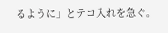るように」とテコ入れを急ぐ。